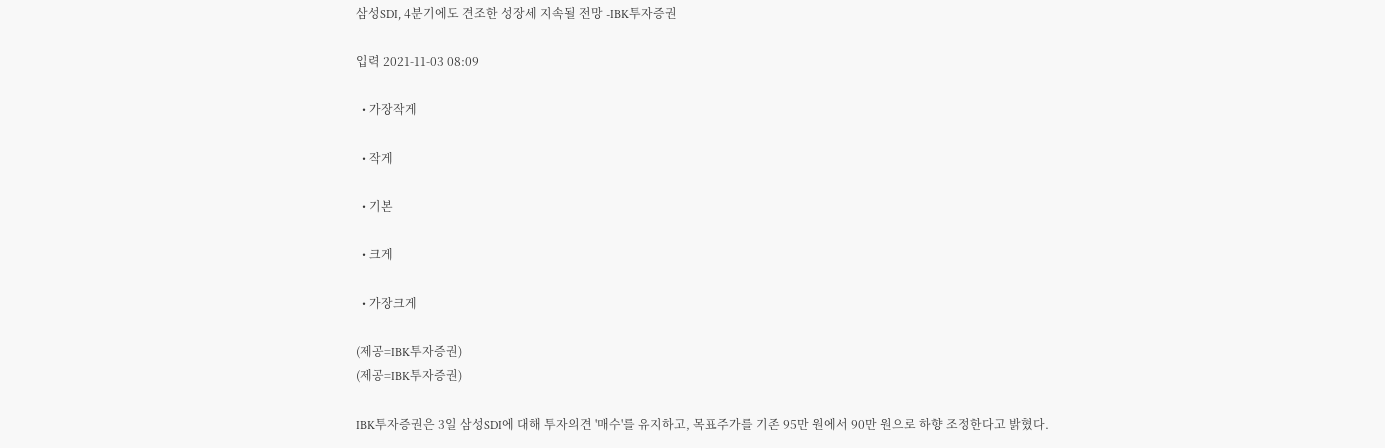삼성SDI, 4분기에도 견조한 성장세 지속될 전망 -IBK투자증권

입력 2021-11-03 08:09

  • 가장작게

  • 작게

  • 기본

  • 크게

  • 가장크게

(제공=IBK투자증권)
(제공=IBK투자증권)

IBK투자증권은 3일 삼성SDI에 대해 투자의견 '매수'를 유지하고, 목표주가를 기존 95만 원에서 90만 원으로 하향 조정한다고 밝혔다.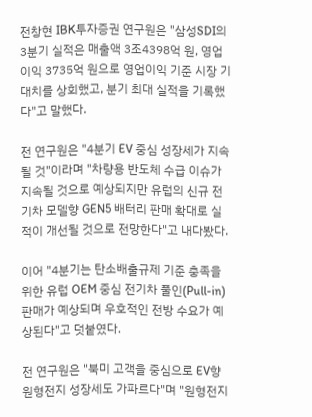전창현 IBK투자증권 연구원은 "삼성SDI의 3분기 실적은 매출액 3조4398억 원, 영업이익 3735억 원으로 영업이익 기준 시장 기대치를 상회했고, 분기 최대 실적을 기록했다"고 말했다.

전 연구원은 "4분기 EV 중심 성장세가 지속될 것"이라며 "차량용 반도체 수급 이슈가 지속될 것으로 예상되지만 유럽의 신규 전기차 모델향 GEN5 배터리 판매 확대로 실적이 개선될 것으로 전망한다"고 내다봤다.

이어 "4분기는 탄소배출규제 기준 충족을 위한 유럽 OEM 중심 전기차 풀인(Pull-in) 판매가 예상되며 우호적인 전방 수요가 예상된다"고 덧붙였다.

전 연구원은 "북미 고객을 중심으로 EV향 원형전지 성장세도 가파르다"며 "원형전지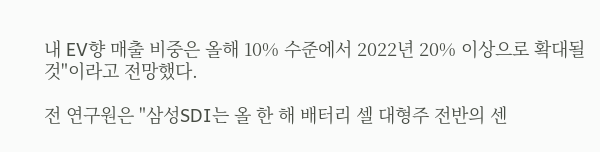내 EV향 매출 비중은 올해 10% 수준에서 2022년 20% 이상으로 확대될 것"이라고 전망했다.

전 연구원은 "삼성SDI는 올 한 해 배터리 셀 대형주 전반의 센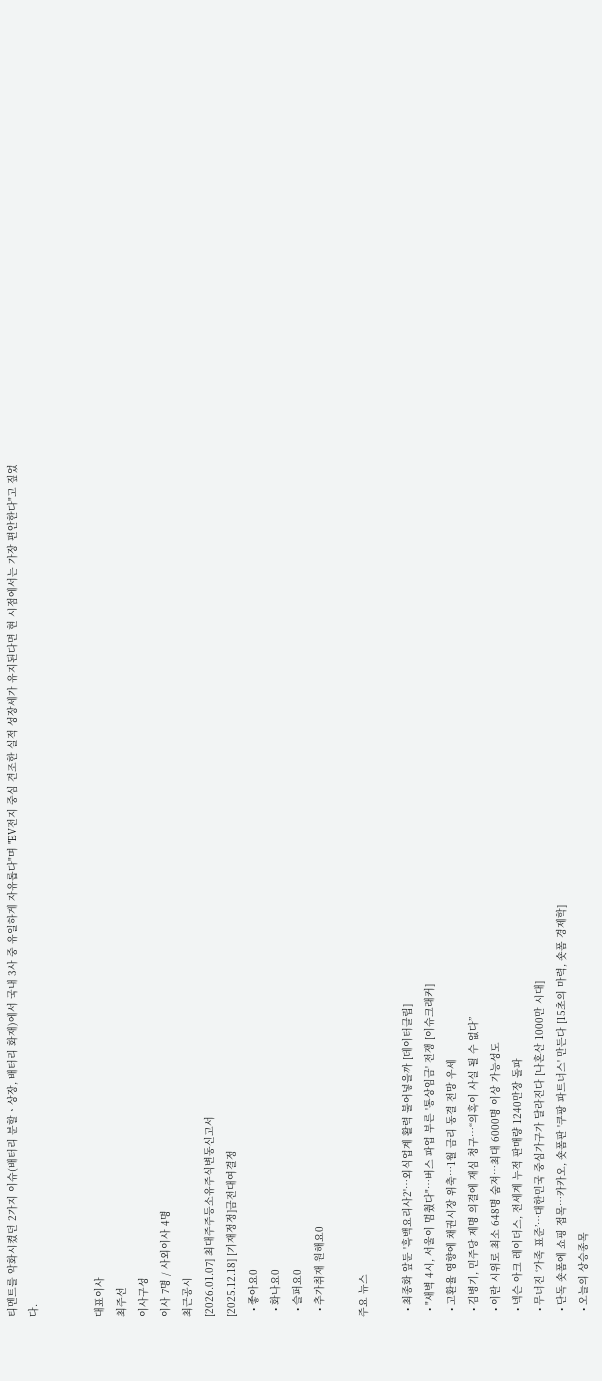티멘트를 악화시켰던 2가지 이슈(배터리 분할ㆍ상장, 배터리 화재)에서 국내 3사 중 유일하게 자유롭다"며 "EV전지 중심 견조한 실적 성장세가 유지된다면 현 시점에서는 가장 편안한다"고 짚었다.


대표이사
최주선
이사구성
이사 7명 / 사외이사 4명
최근공시
[2026.01.07] 최대주주등소유주식변동신고서
[2025.12.18] [기재정정]금전대여결정
  • 좋아요0
  • 화나요0
  • 슬퍼요0
  • 추가취재 원해요0

주요 뉴스

  • 최종화 앞둔 '흑백요리사2'…외식업계 활력 불어넣을까 [데이터클립]
  • "새벽 4시, 서울이 멈췄다"…버스 파업 부른 '통상임금' 전쟁 [이슈크래커]
  • 고환율 영향에 채권시장 위축⋯1월 금리 동결 전망 우세
  • 김병기, 민주당 제명 의결에 재심 청구…“의혹이 사실 될 수 없다”
  • 이란 시위로 최소 648명 숨져…최대 6000명 이상 가능성도
  • 넥슨 아크 레이더스, 전세계 누적 판매량 1240만장 돌파
  • 무너진 ‘가족 표준’…대한민국 중심가구가 달라진다 [나혼산 1000만 시대]
  • 단독 숏폼에 쇼핑 접목…카카오, 숏폼판 '쿠팡 파트너스' 만든다 [15초의 마력, 숏폼 경제학]
  • 오늘의 상승종목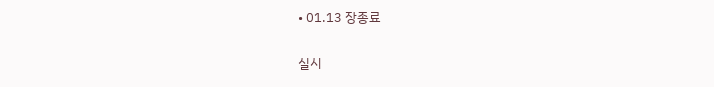• 01.13 장종료

실시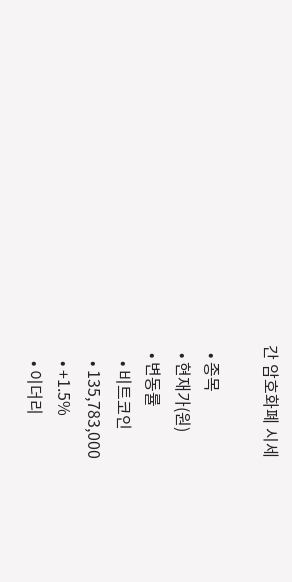간 암호화폐 시세

  • 종목
  • 현재가(원)
  • 변동률
    • 비트코인
    • 135,783,000
    • +1.5%
    • 이더리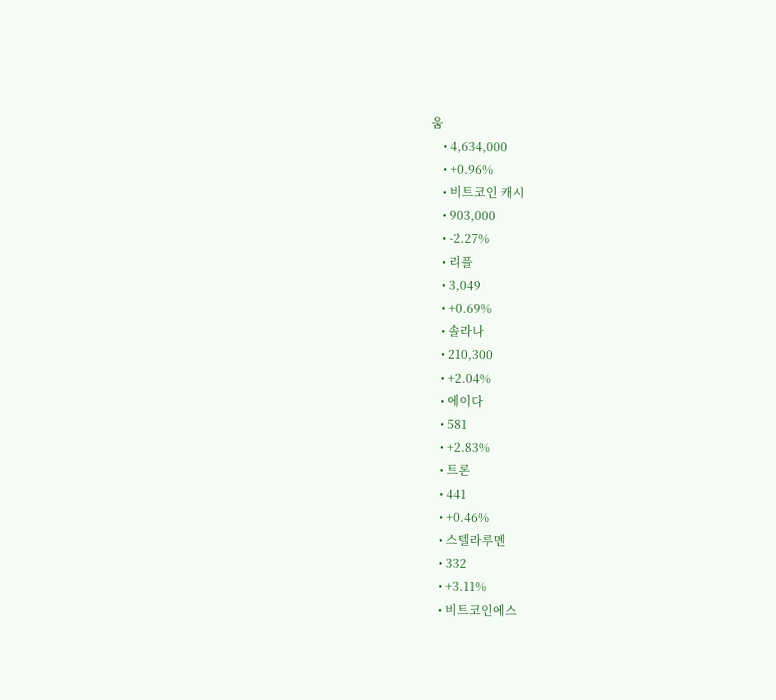움
    • 4,634,000
    • +0.96%
    • 비트코인 캐시
    • 903,000
    • -2.27%
    • 리플
    • 3,049
    • +0.69%
    • 솔라나
    • 210,300
    • +2.04%
    • 에이다
    • 581
    • +2.83%
    • 트론
    • 441
    • +0.46%
    • 스텔라루멘
    • 332
    • +3.11%
    • 비트코인에스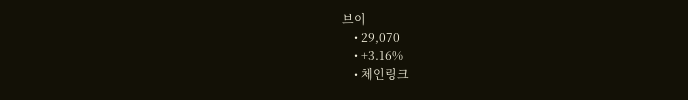브이
    • 29,070
    • +3.16%
    • 체인링크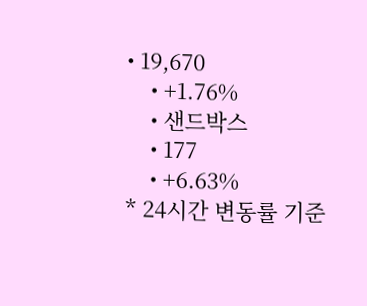• 19,670
    • +1.76%
    • 샌드박스
    • 177
    • +6.63%
* 24시간 변동률 기준